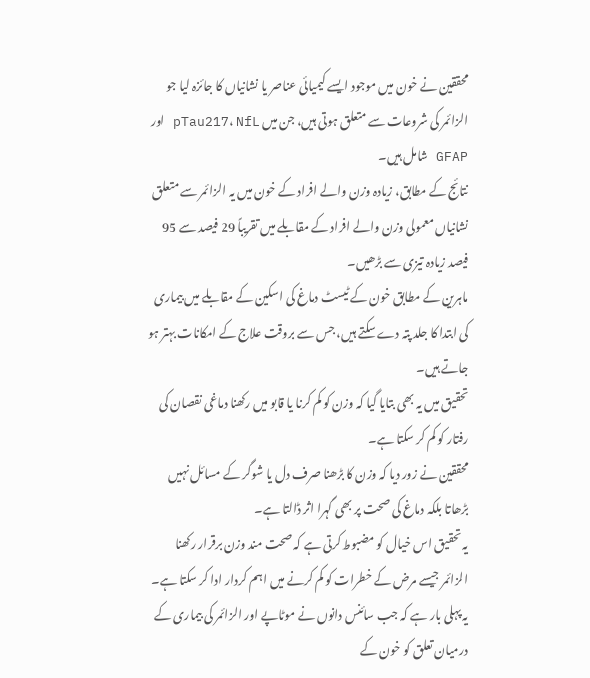محققین نے خون میں موجود ایسے کیمیائی عناصر یا نشانیاں کا جائزہ لیا جو الزائمر کی شروعات سے متعلق ہوتی ہیں، جن میں pTau217، NfL اور GFAP شامل ہیں۔
نتائج کے مطابق، زیادہ وزن والے افراد کے خون میں یہ الزائمر سے متعلق نشانیاں معمولی وزن والے افراد کے مقابلے میں تقریباً 29 فیصد سے 95 فیصد زیادہ تیزی سے بڑھیں۔
ماہرین کے مطابق خون کے ٹیسٹ دماغ کی اسکین کے مقابلے میں بیماری کی ابتدا کا جلد پتہ دے سکتے ہیں، جس سے بروقت علاج کے امکانات بہتر ہو جاتے ہیں۔
تحقیق میں یہ بھی بتایا گیا کہ وزن کو کم کرنا یا قابو میں رکھنا دماغی نقصان کی رفتار کو کم کر سکتا ہے۔
محققین نے زور دیا کہ وزن کا بڑھنا صرف دل یا شوگر کے مسائل نہیں بڑھاتا بلکہ دماغ کی صحت پر بھی گہرا اثر ڈالتا ہے۔
یہ تحقیق اس خیال کو مضبوط کرتی ہے کہ صحت مند وزن برقرار رکھنا الزائمر جیسے مرض کے خطرات کو کم کرنے میں اہم کردار ادا کر سکتا ہے۔
یہ پہلی بار ہے کہ جب سائنس دانوں نے موٹاپے اور الزائمر کی بیماری کے درمیان تعلق کو خون کے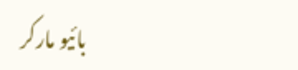بائیو مارکر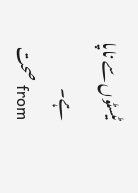ٹیسٹوں سے ناپا ہے۔
from صحت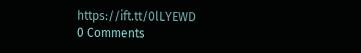https://ift.tt/0lLYEWD
0 Comments